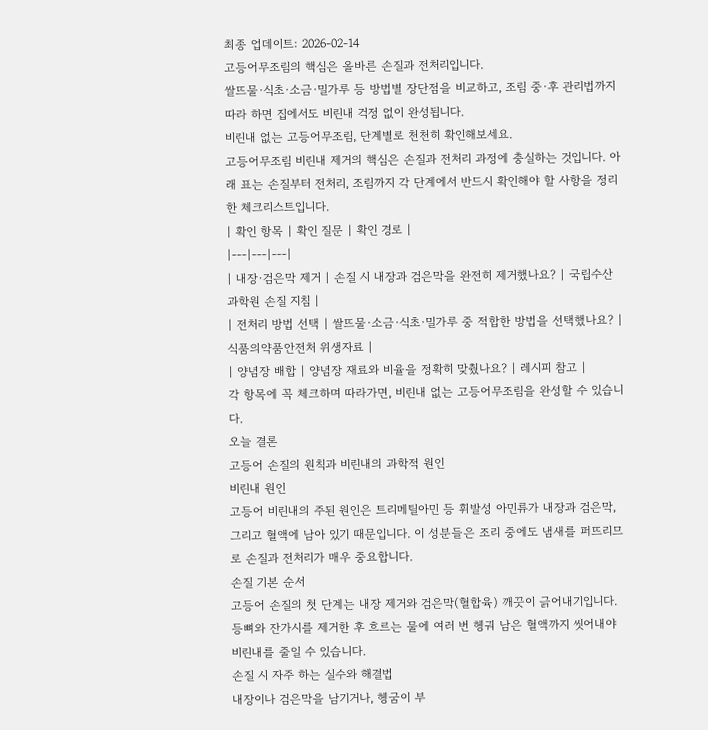최종 업데이트: 2026-02-14
고등어무조림의 핵심은 올바른 손질과 전처리입니다.
쌀뜨물·식초·소금·밀가루 등 방법별 장단점을 비교하고, 조림 중·후 관리법까지 따라 하면 집에서도 비린내 걱정 없이 완성됩니다.
비린내 없는 고등어무조림, 단계별로 천천히 확인해보세요.
고등어무조림 비린내 제거의 핵심은 손질과 전처리 과정에 충실하는 것입니다. 아래 표는 손질부터 전처리, 조림까지 각 단계에서 반드시 확인해야 할 사항을 정리한 체크리스트입니다.
| 확인 항목 | 확인 질문 | 확인 경로 |
|---|---|---|
| 내장·검은막 제거 | 손질 시 내장과 검은막을 완전히 제거했나요? | 국립수산과학원 손질 지침 |
| 전처리 방법 선택 | 쌀뜨물·소금·식초·밀가루 중 적합한 방법을 선택했나요? | 식품의약품안전처 위생자료 |
| 양념장 배합 | 양념장 재료와 비율을 정확히 맞췄나요? | 레시피 참고 |
각 항목에 꼭 체크하며 따라가면, 비린내 없는 고등어무조림을 완성할 수 있습니다.
오늘 결론
고등어 손질의 원칙과 비린내의 과학적 원인
비린내 원인
고등어 비린내의 주된 원인은 트리메틸아민 등 휘발성 아민류가 내장과 검은막, 그리고 혈액에 남아 있기 때문입니다. 이 성분들은 조리 중에도 냄새를 퍼뜨리므로 손질과 전처리가 매우 중요합니다.
손질 기본 순서
고등어 손질의 첫 단계는 내장 제거와 검은막(혈합육) 깨끗이 긁어내기입니다. 등뼈와 잔가시를 제거한 후 흐르는 물에 여러 번 헹궈 남은 혈액까지 씻어내야 비린내를 줄일 수 있습니다.
손질 시 자주 하는 실수와 해결법
내장이나 검은막을 남기거나, 헹굼이 부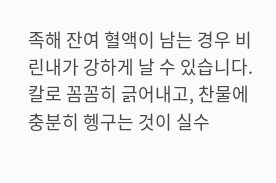족해 잔여 혈액이 남는 경우 비린내가 강하게 날 수 있습니다. 칼로 꼼꼼히 긁어내고, 찬물에 충분히 헹구는 것이 실수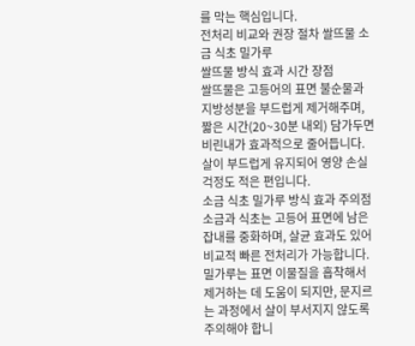를 막는 핵심입니다.
전처리 비교와 권장 절차 쌀뜨물 소금 식초 밀가루
쌀뜨물 방식 효과 시간 장점
쌀뜨물은 고등어의 표면 불순물과 지방성분을 부드럽게 제거해주며, 짧은 시간(20~30분 내외) 담가두면 비린내가 효과적으로 줄어듭니다. 살이 부드럽게 유지되어 영양 손실 걱정도 적은 편입니다.
소금 식초 밀가루 방식 효과 주의점
소금과 식초는 고등어 표면에 남은 잡내를 중화하며, 살균 효과도 있어 비교적 빠른 전처리가 가능합니다. 밀가루는 표면 이물질을 흡착해서 제거하는 데 도움이 되지만, 문지르는 과정에서 살이 부서지지 않도록 주의해야 합니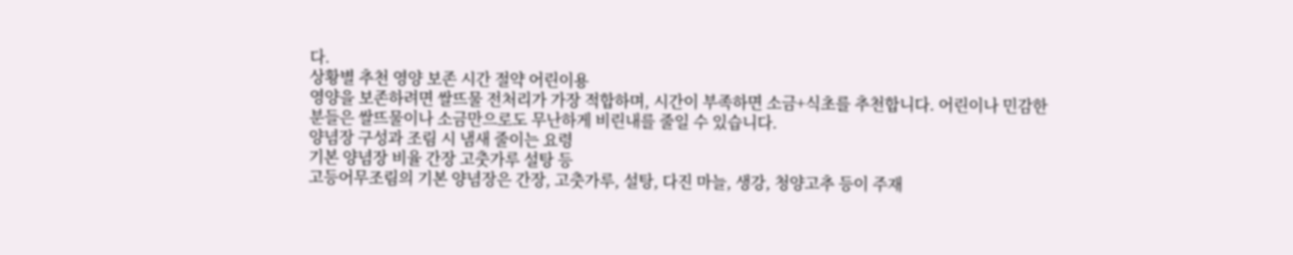다.
상황별 추천 영양 보존 시간 절약 어린이용
영양을 보존하려면 쌀뜨물 전처리가 가장 적합하며, 시간이 부족하면 소금+식초를 추천합니다. 어린이나 민감한 분들은 쌀뜨물이나 소금만으로도 무난하게 비린내를 줄일 수 있습니다.
양념장 구성과 조림 시 냄새 줄이는 요령
기본 양념장 비율 간장 고춧가루 설탕 등
고등어무조림의 기본 양념장은 간장, 고춧가루, 설탕, 다진 마늘, 생강, 청양고추 등이 주재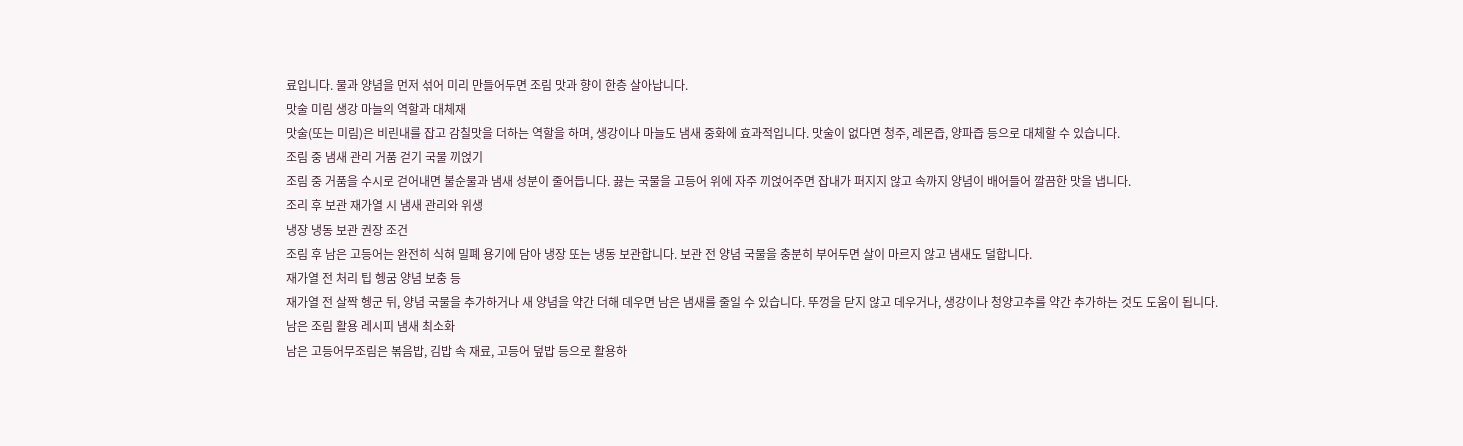료입니다. 물과 양념을 먼저 섞어 미리 만들어두면 조림 맛과 향이 한층 살아납니다.
맛술 미림 생강 마늘의 역할과 대체재
맛술(또는 미림)은 비린내를 잡고 감칠맛을 더하는 역할을 하며, 생강이나 마늘도 냄새 중화에 효과적입니다. 맛술이 없다면 청주, 레몬즙, 양파즙 등으로 대체할 수 있습니다.
조림 중 냄새 관리 거품 걷기 국물 끼얹기
조림 중 거품을 수시로 걷어내면 불순물과 냄새 성분이 줄어듭니다. 끓는 국물을 고등어 위에 자주 끼얹어주면 잡내가 퍼지지 않고 속까지 양념이 배어들어 깔끔한 맛을 냅니다.
조리 후 보관 재가열 시 냄새 관리와 위생
냉장 냉동 보관 권장 조건
조림 후 남은 고등어는 완전히 식혀 밀폐 용기에 담아 냉장 또는 냉동 보관합니다. 보관 전 양념 국물을 충분히 부어두면 살이 마르지 않고 냄새도 덜합니다.
재가열 전 처리 팁 헹굼 양념 보충 등
재가열 전 살짝 헹군 뒤, 양념 국물을 추가하거나 새 양념을 약간 더해 데우면 남은 냄새를 줄일 수 있습니다. 뚜껑을 닫지 않고 데우거나, 생강이나 청양고추를 약간 추가하는 것도 도움이 됩니다.
남은 조림 활용 레시피 냄새 최소화
남은 고등어무조림은 볶음밥, 김밥 속 재료, 고등어 덮밥 등으로 활용하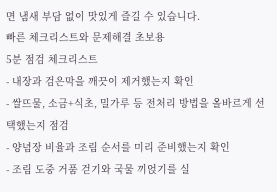면 냄새 부담 없이 맛있게 즐길 수 있습니다.
빠른 체크리스트와 문제해결 초보용
5분 점검 체크리스트
- 내장과 검은막을 깨끗이 제거했는지 확인
- 쌀뜨물, 소금+식초, 밀가루 등 전처리 방법을 올바르게 선택했는지 점검
- 양념장 비율과 조림 순서를 미리 준비했는지 확인
- 조림 도중 거품 걷기와 국물 끼얹기를 실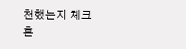천했는지 체크
흔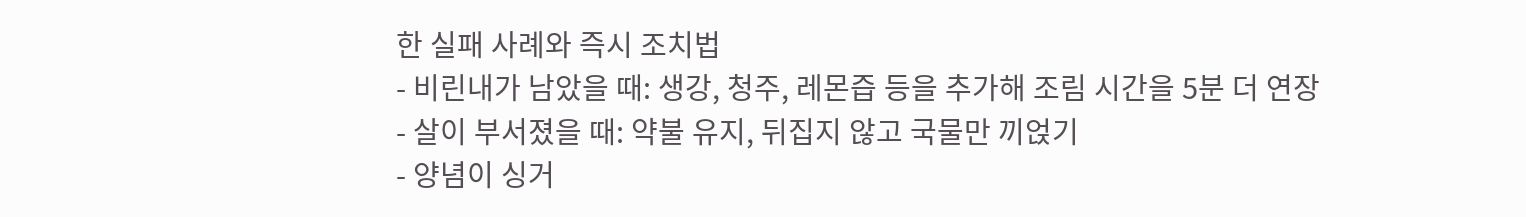한 실패 사례와 즉시 조치법
- 비린내가 남았을 때: 생강, 청주, 레몬즙 등을 추가해 조림 시간을 5분 더 연장
- 살이 부서졌을 때: 약불 유지, 뒤집지 않고 국물만 끼얹기
- 양념이 싱거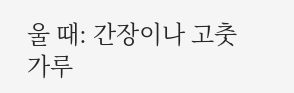울 때: 간장이나 고춧가루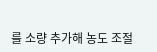를 소량 추가해 농도 조절